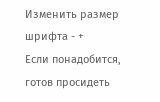Изменить размер шрифта - +
Если понадобится, готов просидеть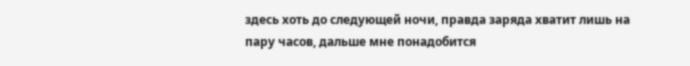здесь хоть до следующей ночи, правда заряда хватит лишь на пару часов, дальше мне понадобится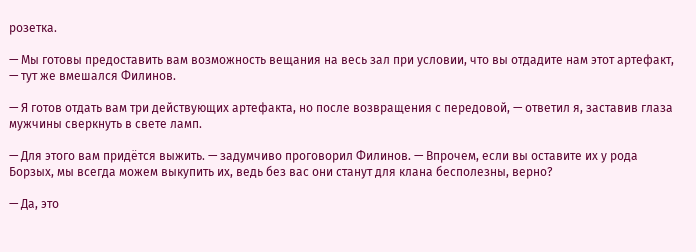розетка.

— Мы готовы предоставить вам возможность вещания на весь зал при условии, что вы отдадите нам этот артефакт, — тут же вмешался Филинов.

— Я готов отдать вам три действующих артефакта, но после возвращения с передовой, — ответил я, заставив глаза мужчины сверкнуть в свете ламп.

— Для этого вам придётся выжить. — задумчиво проговорил Филинов. — Впрочем, если вы оставите их у рода Борзых, мы всегда можем выкупить их, ведь без вас они станут для клана бесполезны, верно?

— Да, это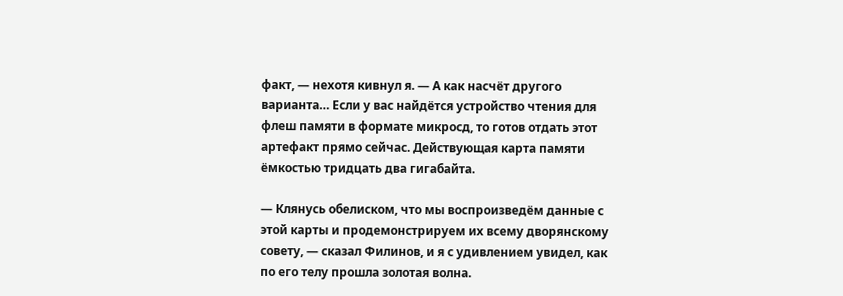факт, — нехотя кивнул я. — А как насчёт другого варианта… Если у вас найдётся устройство чтения для флеш памяти в формате микросд, то готов отдать этот артефакт прямо сейчас. Действующая карта памяти ёмкостью тридцать два гигабайта.

— Клянусь обелиском, что мы воспроизведём данные с этой карты и продемонстрируем их всему дворянскому совету, — сказал Филинов, и я с удивлением увидел, как по его телу прошла золотая волна.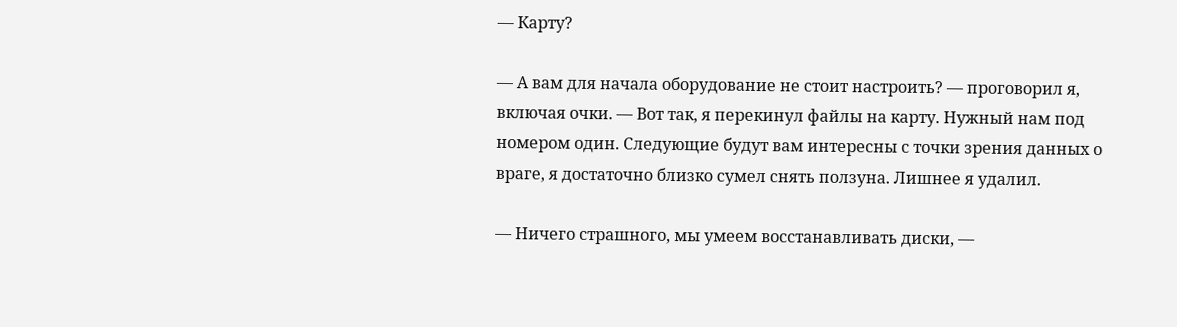— Карту?

— А вам для начала оборудование не стоит настроить? — проговорил я, включая очки. — Вот так, я перекинул файлы на карту. Нужный нам под номером один. Следующие будут вам интересны с точки зрения данных о враге, я достаточно близко сумел снять ползуна. Лишнее я удалил.

— Ничего страшного, мы умеем восстанавливать диски, —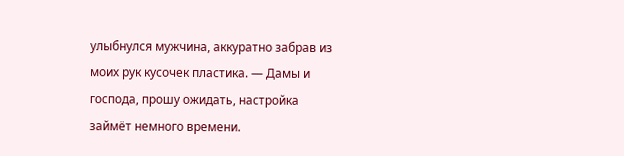улыбнулся мужчина, аккуратно забрав из моих рук кусочек пластика. — Дамы и господа, прошу ожидать, настройка займёт немного времени.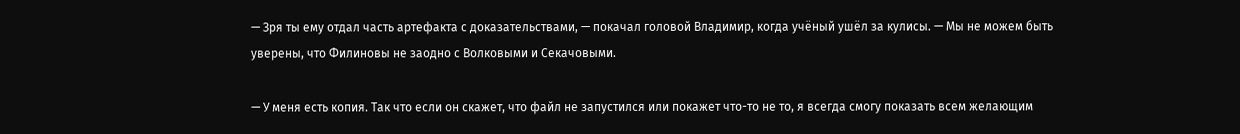— Зря ты ему отдал часть артефакта с доказательствами, — покачал головой Владимир, когда учёный ушёл за кулисы. — Мы не можем быть уверены, что Филиновы не заодно с Волковыми и Секачовыми.

— У меня есть копия. Так что если он скажет, что файл не запустился или покажет что-то не то, я всегда смогу показать всем желающим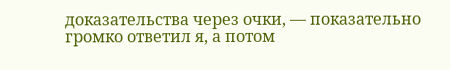доказательства через очки, — показательно громко ответил я, а потом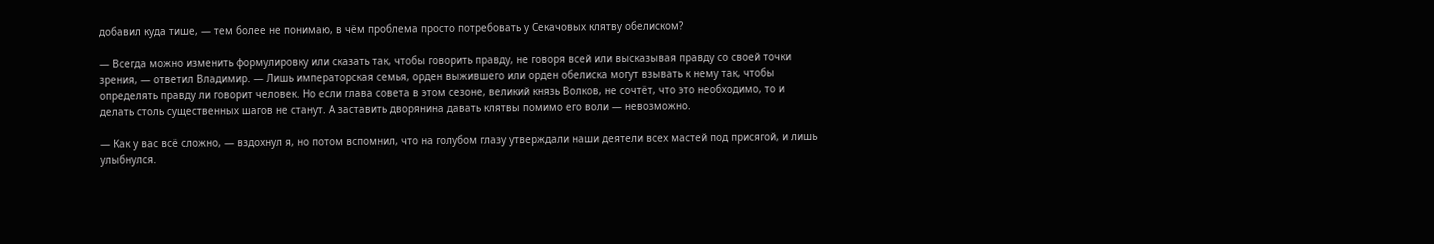добавил куда тише, — тем более не понимаю, в чём проблема просто потребовать у Секачовых клятву обелиском?

— Всегда можно изменить формулировку или сказать так, чтобы говорить правду, не говоря всей или высказывая правду со своей точки зрения, — ответил Владимир. — Лишь императорская семья, орден выжившего или орден обелиска могут взывать к нему так, чтобы определять правду ли говорит человек. Но если глава совета в этом сезоне, великий князь Волков, не сочтёт, что это необходимо, то и делать столь существенных шагов не станут. А заставить дворянина давать клятвы помимо его воли — невозможно.

— Как у вас всё сложно, — вздохнул я, но потом вспомнил, что на голубом глазу утверждали наши деятели всех мастей под присягой, и лишь улыбнулся.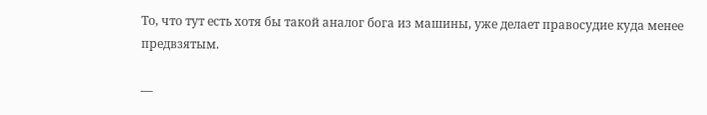То, что тут есть хотя бы такой аналог бога из машины, уже делает правосудие куда менее предвзятым.

—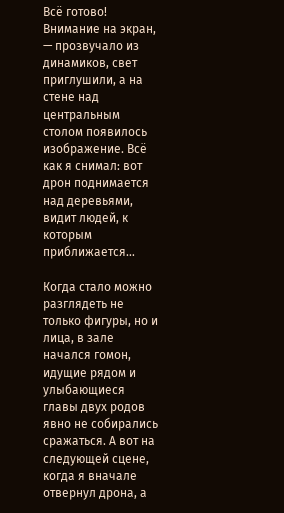Всё готово! Внимание на экран, — прозвучало из динамиков, свет приглушили, а на стене над центральным столом появилось изображение. Всё как я снимал: вот дрон поднимается над деревьями, видит людей, к которым приближается…

Когда стало можно разглядеть не только фигуры, но и лица, в зале начался гомон, идущие рядом и улыбающиеся главы двух родов явно не собирались сражаться. А вот на следующей сцене, когда я вначале отвернул дрона, а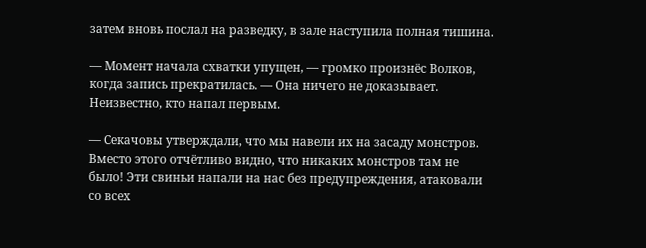затем вновь послал на разведку, в зале наступила полная тишина.

— Момент начала схватки упущен, — громко произнёс Волков, когда запись прекратилась. — Она ничего не доказывает. Неизвестно, кто напал первым.

— Секачовы утверждали, что мы навели их на засаду монстров. Вместо этого отчётливо видно, что никаких монстров там не было! Эти свиньи напали на нас без предупреждения, атаковали со всех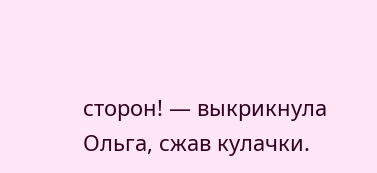сторон! — выкрикнула Ольга, сжав кулачки.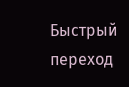Быстрый переход